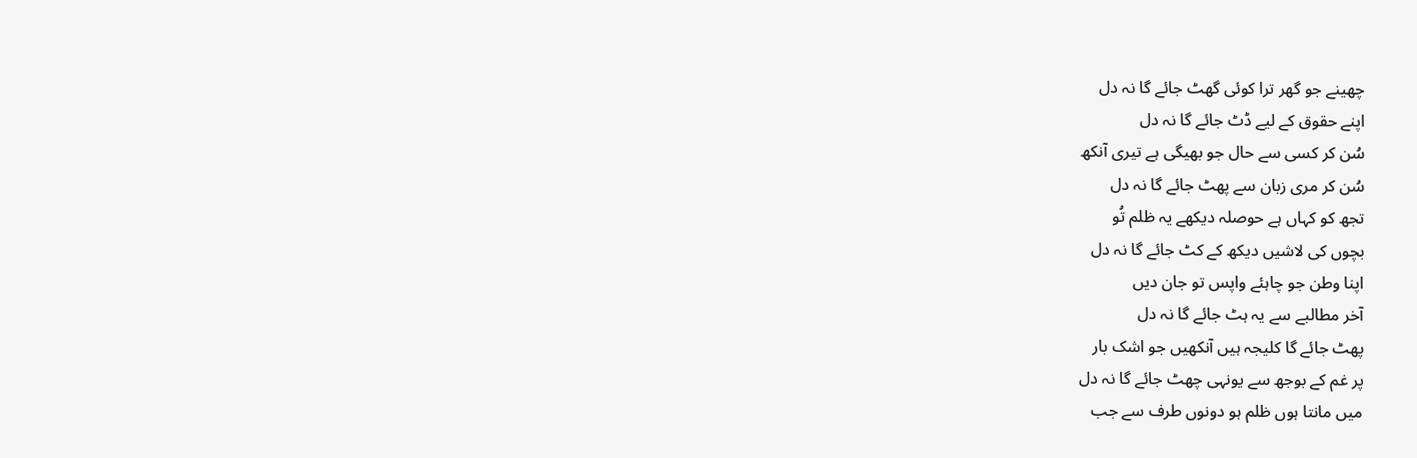چھینے جو گھر ترا کوئی گھٹ جائے گا نہ دل
اپنے حقوق کے لیے ڈٹ جائے گا نہ دل
سُن کر کسی سے حال جو بھیگی ہے تیری آنکھ
سُن کر مری زبان سے پھٹ جائے گا نہ دل
تجھ کو کہاں ہے حوصلہ دیکھے یہ ظلم تُو
بچوں کی لاشیں دیکھ کے کٹ جائے گا نہ دل
اپنا وطن جو چاہئے واپس تو جان دیں
آخر مطالبے سے یہ ہٹ جائے گا نہ دل
پھٹ جائے گا کلیجہ ہیں آنکھیں جو اشک بار
پر غم کے بوجھ سے یونہی چھٹ جائے گا نہ دل
میں مانتا ہوں ظلم ہو دونوں طرف سے جب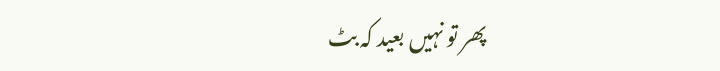پھر تو نہیں بعید کہ بٹ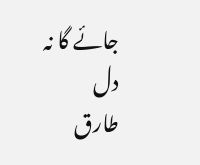جائے گا نہ دل
طارق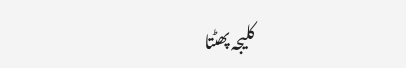کلیجہ پھٹتا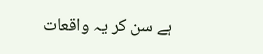ہے سن کر یہ واقعات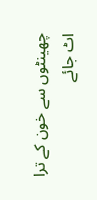چھینٹوں سے خون کے ترا اٹ جائے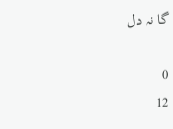گا نہ دل

0
12